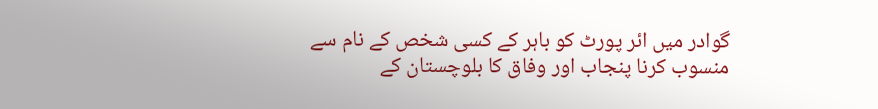گوادر میں ائر پورٹ کو باہر کے کسی شخص کے نام سے منسوب کرنا پنجاب اور وفاق کا بلوچستان کے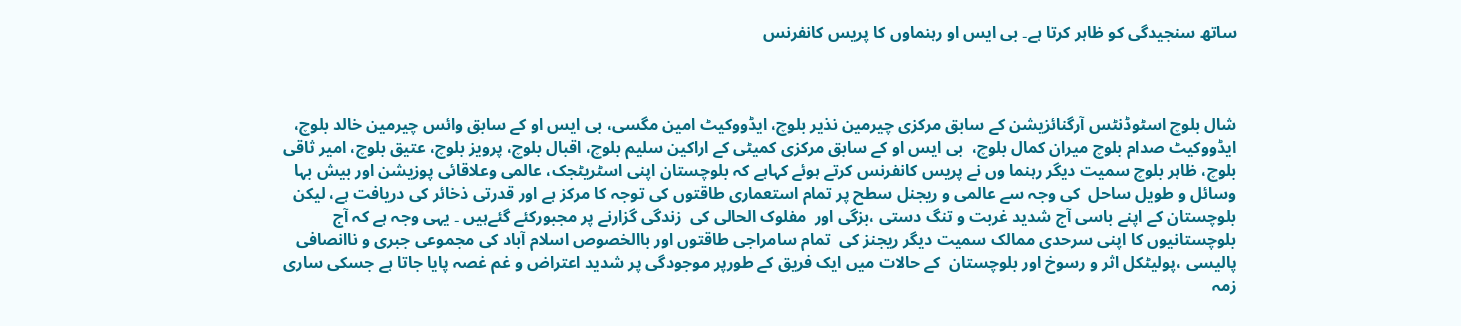ساتھ سنجیدگی کو ظاہر کرتا ہے۔ بی ایس او رہنماوں کا پریس کانفرنس



شال بلوچ اسٹوڈنٹس آرگنائزیشن کے سابق مرکزی چیرمین نذیر بلوچ، ایڈووکیٹ امین مگسی، بی ایس او کے سابق وائس چیرمین خالد بلوچ، ایڈووکیٹ صدام بلوچ میران کمال بلوچ،  بی ایس او کے سابق مرکزی کمیٹی کے اراکین سلیم بلوچ، اقبال بلوچ، پرویز بلوچ، عتیق بلوچ، امیر ثاقی بلوچ، ظاہر بلوچ سمیت دیگر رہنما وں نے پریس کانفرنس کرتے ہوئے کہاہے کہ بلوچستان اپنی اسٹریٹجک، عالمی وعلاقائی پوزیشن اور بیش بہا وسائل و طویل ساحل  کی وجہ سے عالمی و ریجنل سطح پر تمام استعماری طاقتوں کی توجہ کا مرکز ہے اور قدرتی ذخائر کی دریافت ہے، لیکن بلوچستان کے اپنے باسی آج شدید غربت و تنگ دستی ،بزگی اور  مفلوک الحالی کی  زندگی گزارنے پر مجبورکئے گئےہیں ۔ یہی وجہ ہے کہ آج بلوچستانیوں کا اپنی سرحدی ممالک سمیت دیگر ریجنز کی  تمام سامراجی طاقتوں اور باالخصوص اسلام آباد کی مجموعی جبری و ناانصافی  پالیسی ،پولیٹکل اثر و رسوخ اور بلوچستان  کے حالات میں ایک فریق کے طورپر موجودگی پر شدید اعتراض و غم غصہ پایا جاتا ہے جسکی ساری زمہ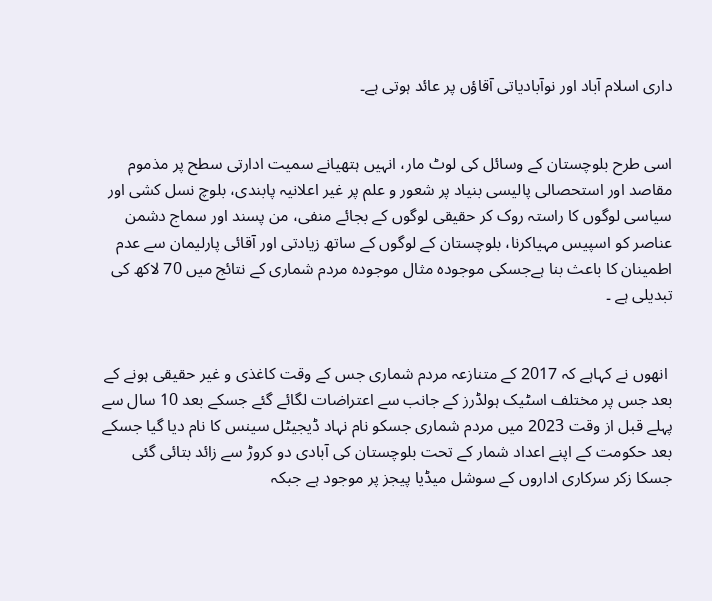داری اسلام آباد اور نوآبادیاتی آقاؤں پر عائد ہوتی ہے۔


اسی طرح بلوچستان کے وسائل کی لوٹ مار، انہیں ہتھیانے سمیت ادارتی سطح پر مذموم مقاصد اور استحصالی پالیسی بنیاد پر شعور و علم پر غیر اعلانیہ پابندی، بلوچ نسل کشی اور سیاسی لوگوں کا راستہ روک کر حقیقی لوگوں کے بجائے منفی، من پسند اور سماج دشمن عناصر کو اسپیس مہیاکرنا، بلوچستان کے لوگوں کے ساتھ زیادتی اور آقائی پارلیمان سے عدم اطمینان کا باعث بنا ہےجسکی موجودہ مثال موجودہ مردم شماری کے نتائج میں 70 لاکھ کی تبدیلی ہے ۔


 انھوں نے کہاہے کہ 2017 کے متنازعہ مردم شماری جس کے وقت کاغذی و غیر حقیقی ہونے کے بعد جس پر مختلف اسٹیک ہولڈرز کے جانب سے اعتراضات لگائے گئے جسکے بعد 10 سال سے پہلے قبل از وقت 2023 میں مردم شماری جسکو نام نہاد ڈیجیٹل سینس کا نام دیا گیا جسکے بعد حکومت کے اپنے اعداد شمار کے تحت بلوچستان کی آبادی دو کروڑ سے زائد بتائی گئی جسکا زکر سرکاری اداروں کے سوشل میڈیا پیجز پر موجود ہے جبکہ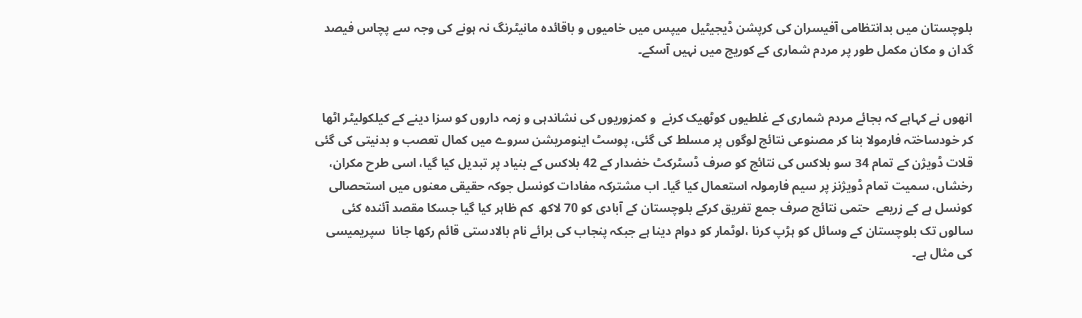بلوچستان میں بدانتظامی آفیسران کی کرپشن ڈیجیٹیل میپس میں خامیوں و باقائدہ مانیٹرنگ نہ ہونے کی وجہ سے پچاس فیصد گدان و مکان مکمل طور پر مردم شماری کے کوریج میں نہیں آسکے۔


انھوں نے کہاہے کہ بجائے مردم شماری کے غلطیوں کوٹھیک کرنے  و کمزوریوں کی نشاندہی و زمہ داروں کو سزا دینے کے کیلکولیٹر اٹھا کر خودساختہ فارمولا بنا کر مصنوعی نتائج لوگوں پر مسلط کی گئی، پوسٹ اینومریشن سروے میں کمال تعصب و بدنیتی کی گئی قلات ڈویژن کے تمام 34 سو بلاکس کی نتائج کو صرف ڈسٹرکٹ خضدار کے 42 بلاکس کے بنیاد پر تبدیل کیا گیا، اسی طرح مکران، رخشاں، سمیت تمام ڈویژنز پر سیم فارمولہ استعمال کیا گیا۔ اب مشترکہ مفادات کونسل جوکہ حقیقی معنوں میں استحصالی کونسل ہے کے زریعے  حتمی نتائج صرف جمع تفریق کرکے بلوچستان کے آبادی کو 70 لاکھ  کم ظاہر کیا گیا جسکا مقصد آئندہ کئی سالوں تک بلوچستان کے وسائل کو ہڑپ کرنا ،لوٹمار کو دوام دینا ہے جبکہ پنجاب کی برائے نام بالادستی قائم رکھا جانا  سپریمیسی کی مثال ہے۔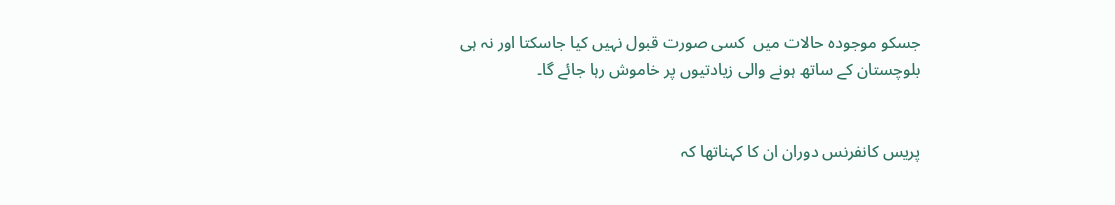جسکو موجودہ حالات میں  کسی صورت قبول نہیں کیا جاسکتا اور نہ ہی بلوچستان کے ساتھ ہونے والی زیادتیوں پر خاموش رہا جائے گا۔


پریس کانفرنس دوران ان کا کہناتھا کہ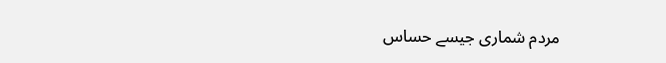مردم شماری جیسے حساس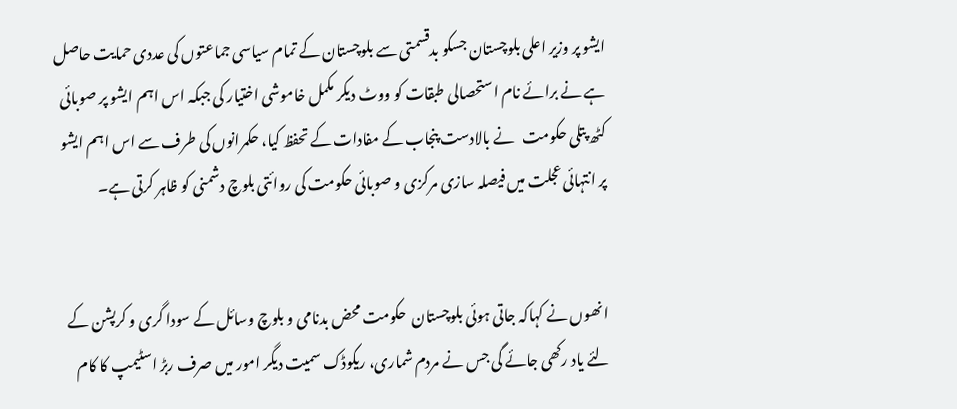ایشو پر وزیر اعلی بلوچستان جسکو بدقسمتی سے بلوچستان کے تمام سیاسی جماعتوں کی عددی حمایت حاصل ہے نے برائے نام استحصالی طبقات کو ووٹ دیکر مکمل خاموشی اختیار کی جبکہ اس اہم ایشو پر صوبائی کٹھ پتلی حکومت   نے بالادست پنجاب کے مفادات کے تحفظ کیا، حکمرانوں کی طرف سے اس اہم ایشو پر انتہائی عجلت میں فیصلہ سازی مرکزی و صوبائی حکومت کی روائتی بلوچ دشمنی کو ظاہر کرتی ہے۔


انھوں نے کہاکہ جاتی ہوئی بلوچستان  حکومت محض بدنامی و بلوچ وسائل کے سودا گری و کرپشن کے لئے یاد رکھی جائے گی جس نے مردم شماری، ریکوڈک سمیت دیگر امور میں صرف ربڑ اسٹیمپ کا کام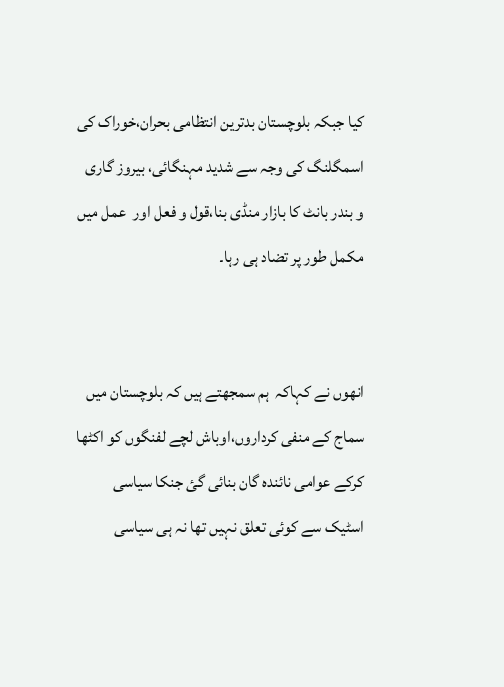کیا جبکہ بلوچستان بدترین انتظامی بحران،خوراک کی اسمگلنگ کی وجہ سے شدید مہنگائی، بیروز گاری و بندر بانٹ کا بازار منڈی بنا،قول و فعل اور  عمل میں مکمل طور پر تضاد ہی رہا۔


انھوں نے کہاکہ  ہم سمجھتے ہیں کہ بلوچستان میں سماج کے منفی کرداروں،اوباش لچے لفنگوں کو اکٹھا کرکے عوامی نائندہ گان بنائی گئ جنکا سیاسی اسٹیک سے کوئی تعلق نہیں تھا نہ ہی سیاسی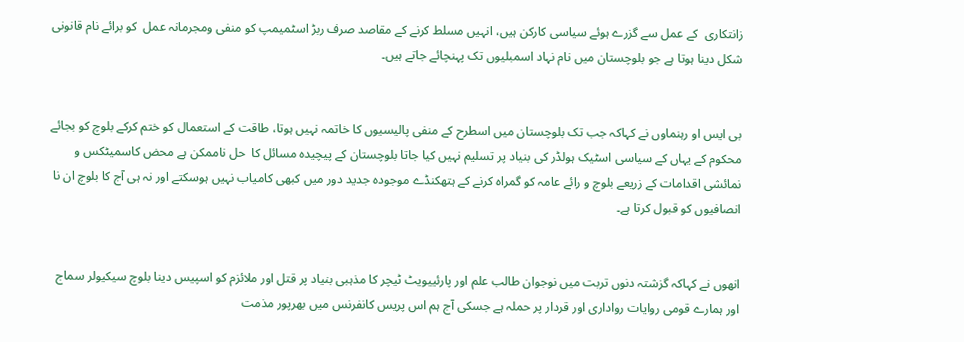زانتکاری  کے عمل سے گزرے ہوئے سیاسی کارکن ہیں، انہیں مسلط کرنے کے مقاصد صرف ربڑ اسٹمیمپ کو منفی ومجرمانہ عمل  کو برائے نام قانونی شکل دینا ہوتا ہے جو بلوچستان میں نام نہاد اسمبلیوں تک پہنچائے جاتے ہیں۔


بی ایس او رہنماوں نے کہاکہ جب تک بلوچستان میں اسطرح کے منفی پالیسیوں کا خاتمہ نہیں ہوتا، طاقت کے استعمال کو ختم کرکے بلوچ کو بجائے محکوم کے یہاں کے سیاسی اسٹیک ہولڈر کی بنیاد پر تسلیم نہیں کیا جاتا بلوچستان کے پیچیدہ مسائل کا  حل ناممکن ہے محض کاسمیٹکس و نمائشی اقدامات کے زریعے بلوچ و رائے عامہ کو گمراہ کرنے کے ہتھکنڈے موجودہ جدید دور میں کبھی کامیاب نہیں ہوسکتے اور نہ ہی آج کا بلوچ ان نا انصافیوں کو قبول کرتا ہے۔


انھوں نے کہاکہ گزشتہ دنوں تربت میں نوجوان طالب علم اور پارئییویٹ ٹیچر کا مذہبی بنیاد پر قتل اور ملائزم کو اسپیس دینا بلوچ سیکیولر سماج اور ہمارے قومی روایات رواداری اور قردار پر حملہ ہے جسکی آج ہم اس پریس کانفرنس میں بھرپور مذمت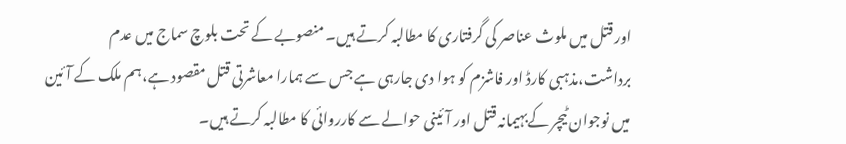اور قتل میں ملوث عناصر کی گرفتاری کا مطالبہ کرتے ہیں۔ منصوبے کے تحت بلوچ سماج میں عدم برداشت،مذہبی کارڈ اور فاشزم کو ہوا دی جارہی ہے جس سے ہمارا معاشرتی قتل مقصود ہے،ہم ملک کے آئین میں نوجوان ٹیچر کےبہیمانہ قتل اور آئینی حوالے سے کارروائی کا مطالبہ کرتے ہیں۔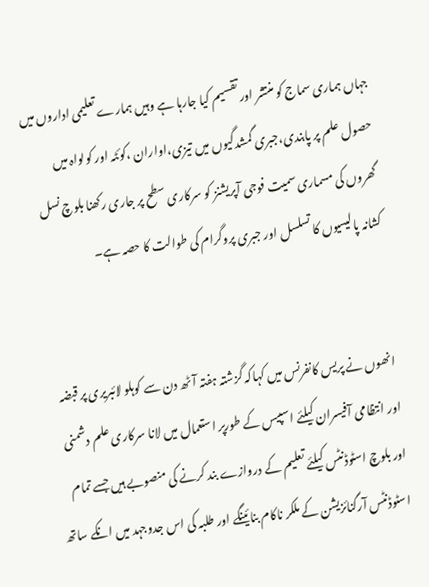جہاں ہماری سماج کو منتشر اور تقسیم کیا جارہا ہے وہیں ہمارے تعلیمی اداروں میں حصول علم پر پابندی،جبری گمشدگیوں میں تیزی،اواران ،کوئٹہ اور کولواہ میں گھروں کی مسماری سمیت فوجی آپریشنز کو سرکاری سطح پر جاری رکھنا بلوچ نسل کشانہ پالیسیوں کا تسلسل اور جبری پروگرام کی طوالت کا حصہ ہے۔


انھوں نے پریس کانفرنس میں کہاکہ گزشتہ ہفتہ آٹھ دن سے کوہلو لائبریری پر قبضہ اور انتظامی آفیسران کیلئے اسپیس کے طورپر استعمال میں لانا سرکاری علم دشمنی اور بلوچ اسٹوڈنٹس کیلئے تعلیم کے دروازے بند کرنے کی منصوبے ہیں جسے تمام اسٹوڈنٹس آرگنائزیشن کے ملکر ناکام بنائینگے اور طلبہ کی اس جدوجہد میں انکے ساتھ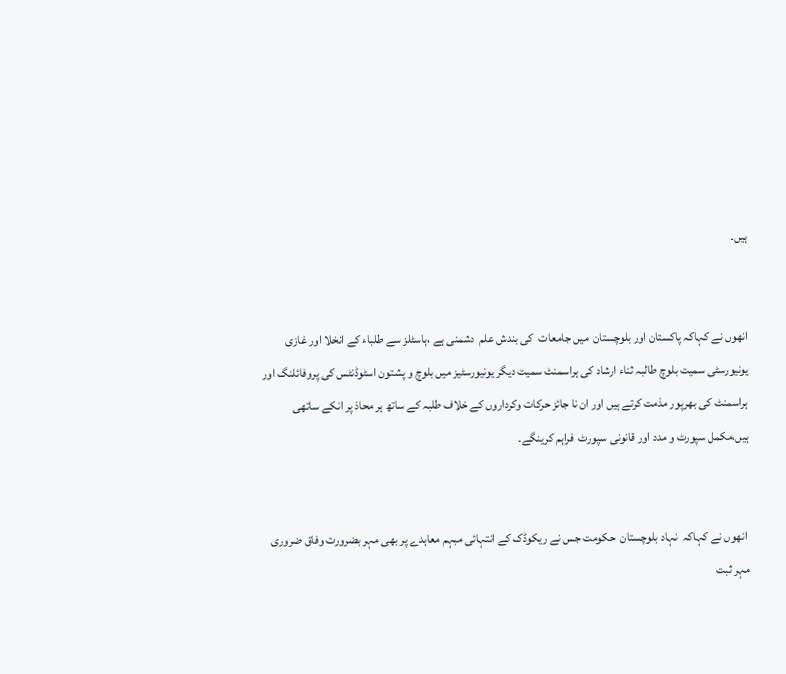ہیں۔


انھوں نے کہاکہ پاکستان اور بلوچستان  میں جامعات  کی بندش علم  دشمنی ہے ،ہاسٹلز سے طلباء کے انخلا اور غازی یونیورسٹی سمیت بلوچ طالبہ ثناء ارشاد کی ہراسمنٹ سمیت دیگر یونیورسٹیز میں بلوچ و پشتون اسٹوڈنٹس کی پروفائلنگ اور ہراسمنٹ کی بھرپور مذمت کرتے ہیں اور ان نا جائز حرکات وکرداروں کے خلاف طلبہ کے ساتھ ہر محاذ پر انکے ساتھی ہیں،مکمل سپورٹ و مدد اور قانونی سپورٹ  فراہم کرینگے۔


 انھوں نے کہاکہ  نہاد بلوچستان  حکومت جس نے ریکوڈک کے انتہائی مبہم معاہدے پر بھی مہر بضرورت وفاق ضروری مہر ثبت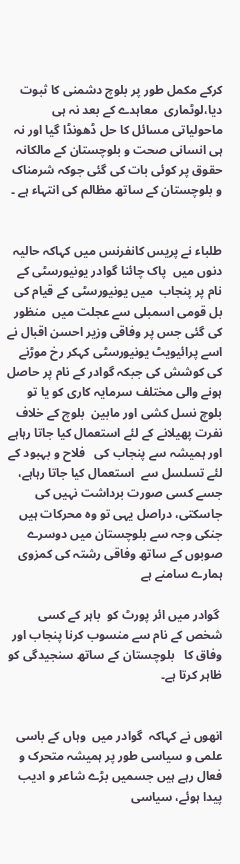کرکے مکمل طور پر بلوچ دشمنی کا ثبوت دیا،لوٹماری  معاہدے کے بعد نہ ہی ماحولیاتی مسائل کا حل ڈھونڈا گیا اور نہ ہی انسانی صحت و بلوچستان کے مالکانہ حقوق پر کوئی بات کی گئی جوکہ شرمناک و بلوچستان کے ساتھ مظالم کی انتہاء ہے ۔


طلباء نے پریس کانفرنس میں کہاکہ حالیہ دنوں میں  پاک چائنا گوادر یونیورسٹی کے نام پر پنجاب  میں یونیورسٹی کے قیام کی بل قومی اسمبلی سے عجلت میں  منظور کی گئی جس پر وفاقی وزیر احسن اقبال نے اسے پرائیویٹ یونیورسٹی کہکر رخ موڑنے کی کوشش کی جبکہ گوادر کے نام پر حاصل ہونے والی مختلف سرمایہ کاری کو یا تو بلوچ نسل کشی اور مابین  بلوچ کے خلاف نفرت پھیلانے کے لئے استعمال کیا جاتا رہاہے اور ہمیشہ سے پنجاب کی   فلاح و بہبود کے لئے تسلسل سے  استعمال کیا جاتا رہاہے،   جسے کسی صورت برداشت نہیں کی جاسکتی، دراصل یہی تو وہ محرکات ہیں جنکی وجہ سے بلوچستان میں دوسرے صوبوں کے ساتھ وفاقی رشتہ کی کمزوی ہمارے سامنے ہے

 گوادر میں ائر پورٹ کو  باہر کے کسی شخص کے نام سے منسوب کرنا پنجاب اور وفاق کا   بلوچستان کے ساتھ سنجیدگی کو ظاہر کرتا ہے۔


انھوں نے کہاکہ  گوادر میں  وہاں کے باسی  علمی و سیاسی طور پر ہمیشہ متحرک و فعال رہے ہیں جسمیں بڑے شاعر و ادیب پیدا ہوئے، سیاسی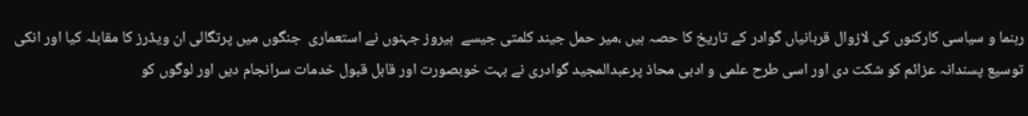رہنما و سیاسی کارکنوں کی لازوال قربانیاں گوادر کے تاریخ کا حصہ ہیں ،میر حمل جیند کلمتی جیسے  ہیروز جہنوں نے استعماری  جنگوں میں پرتگالی ان ویڈرز کا مقابلہ کیا اور انکی توسیع پسندانہ عزائم کو شکت دی اور اسی طرح علمی و ادبی محاذ پرعبدالمجید گوادری نے بہت خوبصورت اور قابل قبول خدمات سرانجام دیں اور لوگوں کو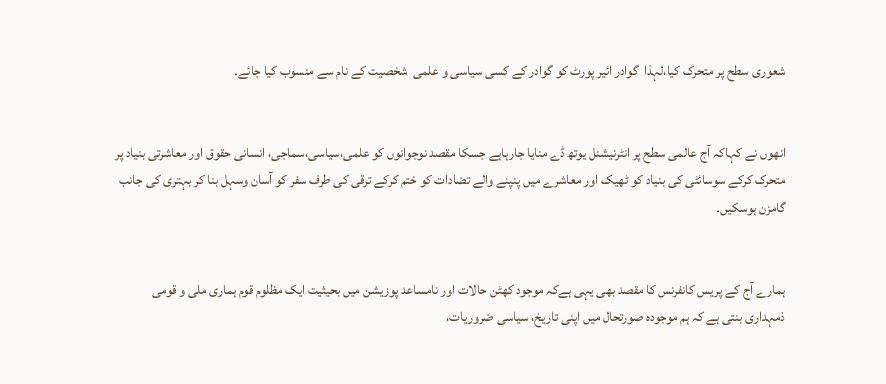شعوری سطح پر متحرک کیا،لہذا  گوادر ائیر پورٹ کو گوادر کے کسی سیاسی و علمی  شخصیت کے نام سے منسوب کیا جائے۔


انھوں نے کہاکہ آج عالمی سطح پر انٹرنیشنل یوتھ ڈے منایا جارہاہے جسکا مقصد نوجوانوں کو علمی،سیاسی،سماجی، انسانی حقوق اور معاشرتی بنیاد پر متحرک کرکے سوسائٹی کی بنیاد کو ٹھیک اور معاشرے میں پنپنے والے تضادات کو ختم کرکے ترقی کی طرف سفر کو آسان وسہل بنا کر بہتری کی جانب گامزن ہوسکیں۔


ہمارے آج کے پریس کانفرنس کا مقصد بھی یہی ہےکہ موجود کھٹن حالات اور نامساعد پوزیشن میں بحیثیت ایک مظلوم قوم ہماری ملی و قومی ذمہداری بنتی ہے کہ ہم موجودہ صورتحال میں اپنی تاریخ، سیاسی ضروریات،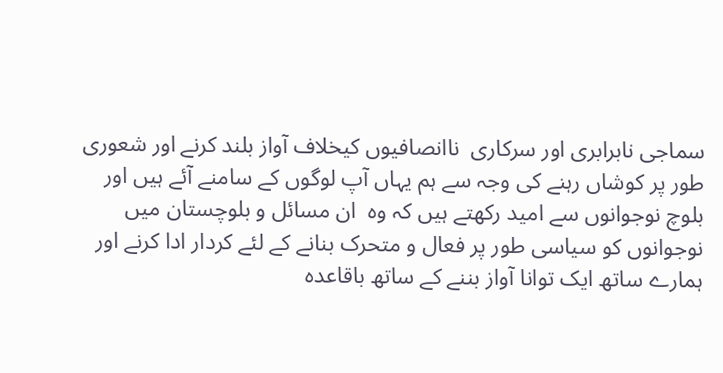سماجی نابرابری اور سرکاری  ناانصافیوں کیخلاف آواز بلند کرنے اور شعوری طور پر کوشاں رہنے کی وجہ سے ہم یہاں آپ لوگوں کے سامنے آئے ہیں اور بلوچ نوجوانوں سے امید رکھتے ہیں کہ وہ  ان مسائل و بلوچستان میں نوجوانوں کو سیاسی طور پر فعال و متحرک بنانے کے لئے کردار ادا کرنے اور ہمارے ساتھ ایک توانا آواز بننے کے ساتھ باقاعدہ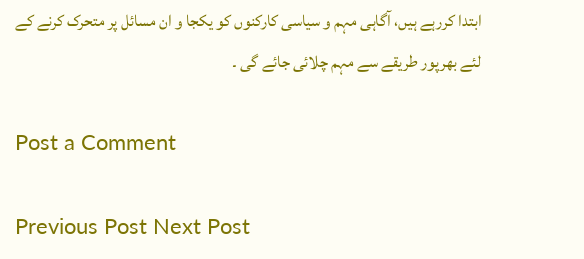ابتدا کررہے ہیں، آگاہی مہم و سیاسی کارکنوں کو یکجا و ان مسائل پر متحرک کرنے کے لئے بھرپور طریقے سے مہم چلائی جائے گی ۔

Post a Comment

Previous Post Next Post